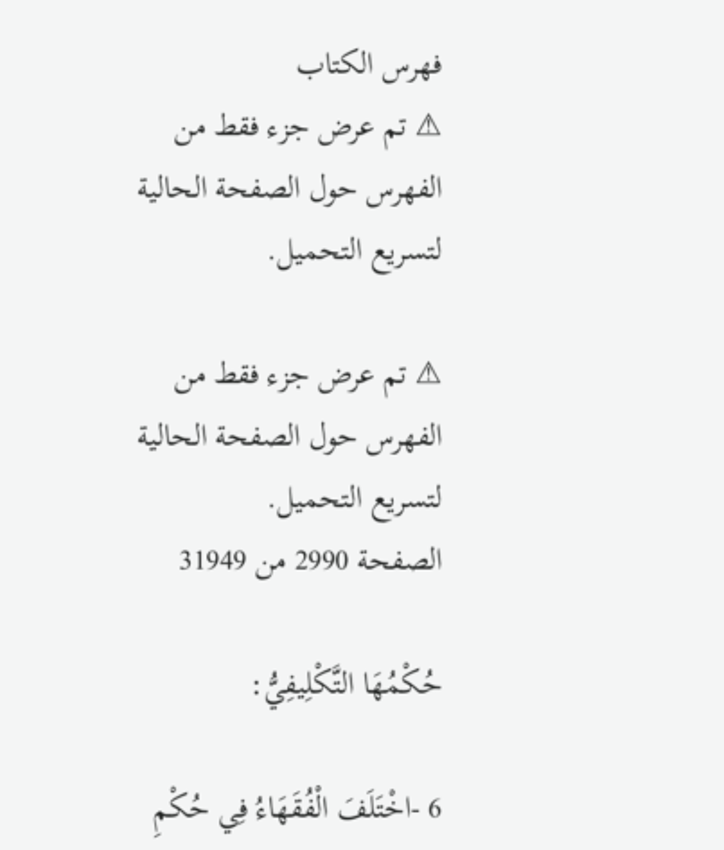فهرس الكتاب
⚠ تم عرض جزء فقط من الفهرس حول الصفحة الحالية لتسريع التحميل.

⚠ تم عرض جزء فقط من الفهرس حول الصفحة الحالية لتسريع التحميل.
الصفحة 2990 من 31949

حُكْمُهَا التَّكْلِيفِيُّ:

6 -اخْتَلَفَ الْفُقَهَاءُ فِي حُكْمِ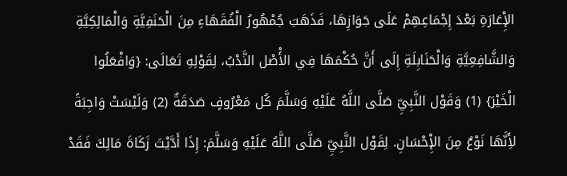الإِْعَارَةِ بَعْدَ إِجْمَاعِهِمْ عَلَى جَوَازِهَا، فَذَهَبَ جُمْهُورُ الْفُقَهَاءِ مِنَ الْحَنَفِيَّةِ وَالْمَالِكِيَّةِ وَالشَّافِعِيَّةِ وَالْحَنَابِلَةِ إِلَى أَنَّ حُكْمَهَا فِي الأَْصْل النَّدْبُ، لِقَوْلِهِ تَعَالَى: {وَافْعَلُوا الْخَيْرَ} (1) وَقَوْل النَّبِيِّ صَلَّى اللَّهُ عَلَيْهِ وَسَلَّمَ كُل مَعْرُوفٍ صَدَقَةٌ (2) وَلَيْسَتْ وَاجِبَةً لأَِنَّهَا نَوْعٌ مِنَ الإِْحْسَانِ. لِقَوْل النَّبِيِّ صَلَّى اللَّهُ عَلَيْهِ وَسَلَّمَ: إِذَا أَدَّيْتَ زَكَاةَ مَالِكَ فَقَدْ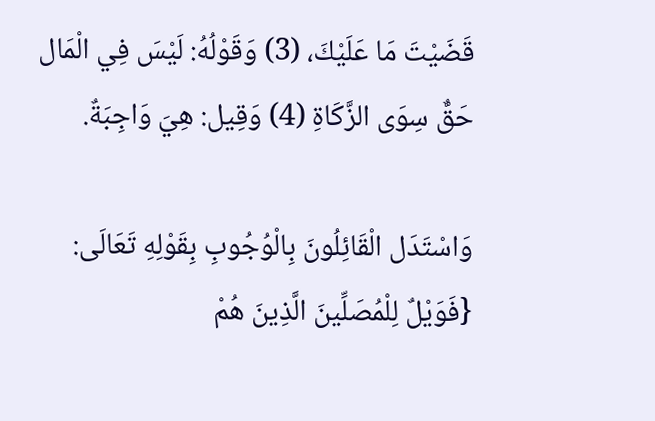قَضَيْتَ مَا عَلَيْكَ، (3) وَقَوْلُهُ: لَيْسَ فِي الْمَال حَقٌّ سِوَى الزَّكَاةِ (4) وَقِيل: هِيَ وَاجِبَةٌ.

وَاسْتَدَل الْقَائِلُونَ بِالْوُجُوبِ بِقَوْلِهِ تَعَالَى: {فَوَيْلٌ لِلْمُصَلِّينَ الَّذِينَ هُمْ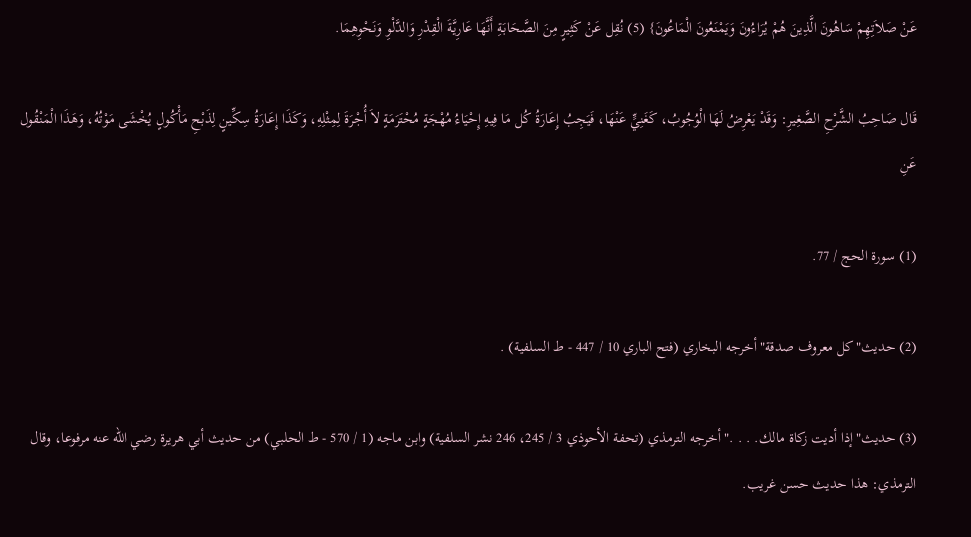عَنْ صَلاَتِهِمْ سَاهُونَ الَّذِينَ هُمْ يُرَاءُونَ وَيَمْنَعُونَ الْمَاعُونَ} (5) نُقِل عَنْ كَثِيرٍ مِنَ الصَّحَابَةِ أَنَّهَا عَارِيَّةَ الْقِدْرِ وَالدَّلْوِ وَنَحْوِهِمَا.

قَال صَاحِبُ الشَّرْحِ الصَّغِيرِ: وَقَدْ يَعْرِضُ لَهَا الْوُجُوبُ، كَغَنِيٍّ عَنْهَا، فَيَجِبُ إِعَارَةُ كُل مَا فِيهِ إِحْيَاءُ مُهْجَةٍ مُحْتَرَمَةٍ لاَ أُجْرَةَ لِمِثْلِهِ، وَكَذَا إِعَارَةُ سِكِّينٍ لِذَبْحِ مَأْكُولٍ يُخْشَى مَوْتُهُ، وَهَذَا الْمَنْقُول عَنِ

(1) سورة الحج / 77.

(2) حديث"كل معروف صدقة"أخرجه البخاري (فتح الباري 10 / 447 - ط السلفية) .

(3) حديث"إذا أديت زكاة مالك. . . ."أخرجه الترمذي (تحفة الأحوذي 3 / 245، 246 نشر السلفية) وابن ماجه (1 / 570 - ط الحلبي) من حديث أبي هريرة رضي الله عنه مرفوعا، وقال الترمذي: هذا حديث حسن غريب.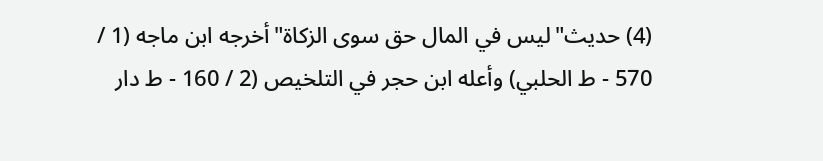(4) حديث"ليس في المال حق سوى الزكاة"أخرجه ابن ماجه (1 / 570 - ط الحلبي) وأعله ابن حجر في التلخيص (2 / 160 - ط دار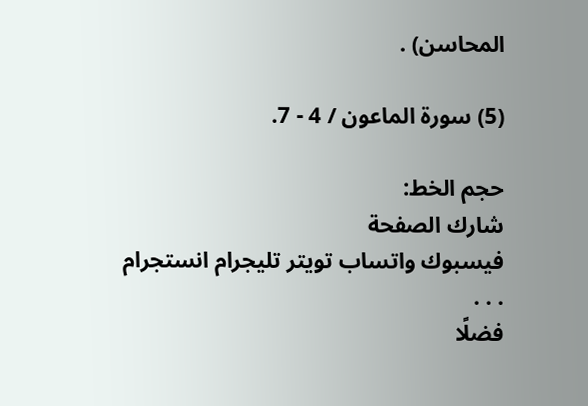المحاسن) .

(5) سورة الماعون / 4 - 7.

حجم الخط:
شارك الصفحة
فيسبوك واتساب تويتر تليجرام انستجرام
. . .
فضلًا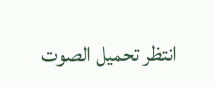انتظر تحميل الصوت